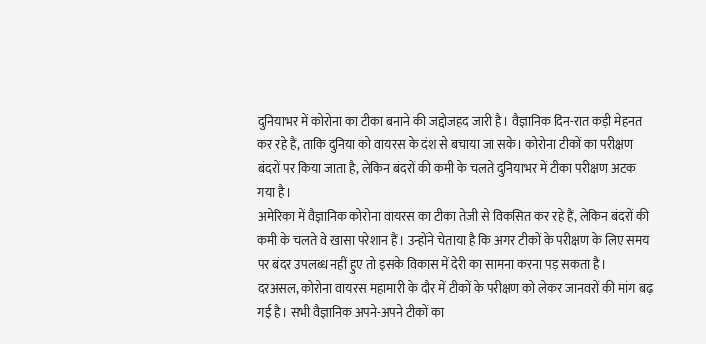दुनियाभर में कोरोना का टीका बनाने की जद्दोजहद जारी है। वैज्ञानिक दिन-रात कड़ी मेहनत कर रहे हैं, ताकि दुनिया को वायरस के दंश से बचाया जा सके। कोरोना टीकों का परीक्षण बंदरों पर किया जाता है, लेकिन बंदरों की कमी के चलते दुनियाभर में टीका परीक्षण अटक गया है।
अमेरिका में वैज्ञानिक कोरोना वायरस का टीका तेजी से विकसित कर रहे हैं, लेकिन बंदरों की कमी के चलते वे खासा परेशान हैं। उन्होंने चेताया है कि अगर टीकों के परीक्षण के लिए समय पर बंदर उपलब्ध नहीं हुए तो इसके विकास में देरी का सामना करना पड़ सकता है।
दरअसल, कोरोना वायरस महामारी के दौर में टीकों के परीक्षण को लेकर जानवरों की मांग बढ़ गई है। सभी वैज्ञानिक अपने-अपने टीकों का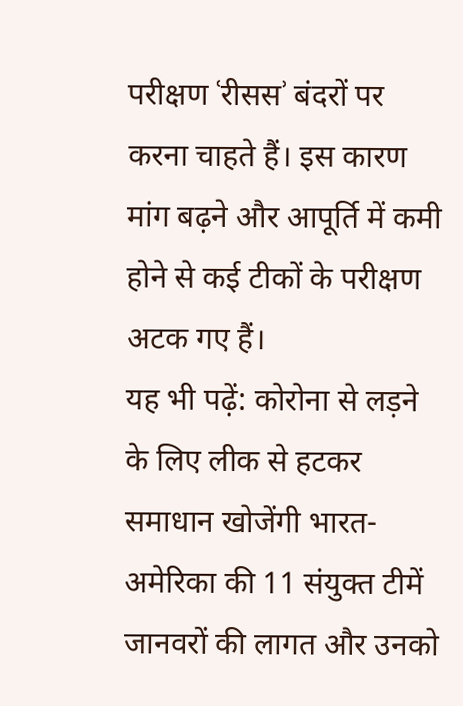परीक्षण ʿरीससʾ बंदरों पर करना चाहते हैं। इस कारण मांग बढ़ने और आपूर्ति में कमी होने से कई टीकों के परीक्षण अटक गए हैं।
यह भी पढ़ें: कोरोना से लड़ने के लिए लीक से हटकर समाधान खोजेंगी भारत-अमेरिका की 11 संयुक्त टीमें
जानवरों की लागत और उनको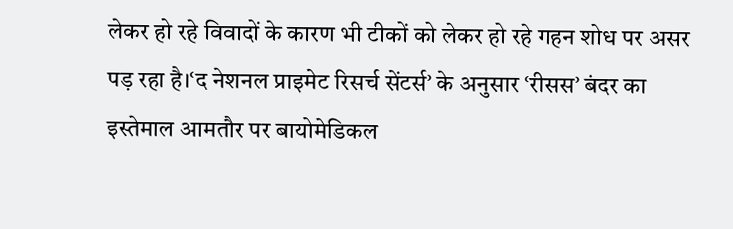लेकर हो रहे विवादों के कारण भी टीकों को लेकर हो रहे गहन शोध पर असर पड़ रहा है।ʿद नेशनल प्राइमेट रिसर्च सेंटर्सʾ के अनुसार ʿरीससʾ बंदर का इस्तेमाल आमतौर पर बायोमेडिकल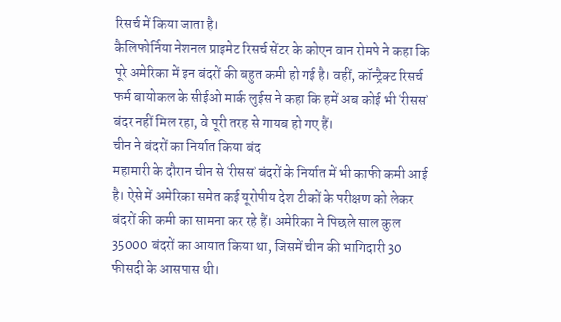रिसर्च में किया जाता है।
कैलिफोर्निया नेशनल प्राइमेट रिसर्च सेंटर के कोएन वान रोमपे ने कहा कि पूरे अमेरिका में इन बंदरों की बहुत कमी हो गई है। वहीं, कॉन्ट्रैक्ट रिसर्च फर्म बायोकल के सीईओ मार्क लुईस ने कहा कि हमें अब कोई भी ʿरीससʾ बंदर नहीं मिल रहा, वे पूरी तरह से गायब हो गए हैं।
चीन ने बंदरों का निर्यात किया बंद
महामारी के दौरान चीन से ʿरीससʾ बंदरों के निर्यात में भी काफी कमी आई है। ऐसे में अमेरिका समेत कई यूरोपीय देश टीकों के परीक्षण को लेकर बंदरों की कमी का सामना कर रहे हैं। अमेरिका ने पिछले साल कुल 35000 बंदरों का आयात किया था, जिसमें चीन की भागिदारी 30 फीसदी के आसपास थी।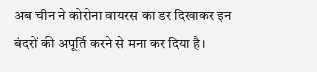अब चीन ने कोरोना वायरस का डर दिखाकर इन बंदरों की अपूर्ति करने से मना कर दिया है।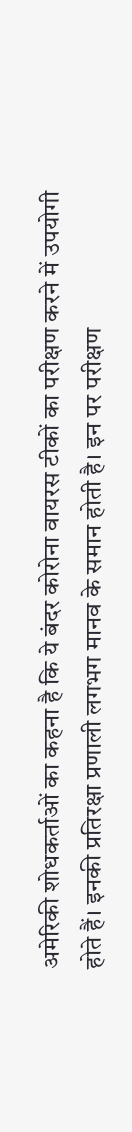अमेरिकी शोधकर्ताओं का कहना है कि ये बंदर कोरोना वायरस टीकों का परीक्षण करने में उपयोगी होते हैं। इनकी प्रतिरक्षा प्रणाली लगभग मानव के समान होती है। इन पर परीक्षण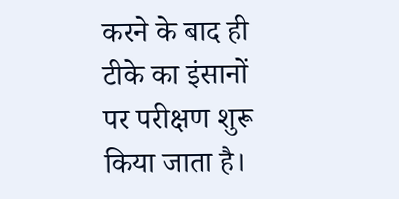करने के बाद ही टीके का इंसानों पर परीक्षण शुरू किया जाता है।